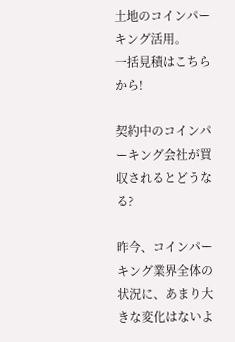土地のコインパーキング活用。
一括見積はこちらから!

契約中のコインパーキング会社が買収されるとどうなる?

昨今、コインパーキング業界全体の状況に、あまり大きな変化はないよ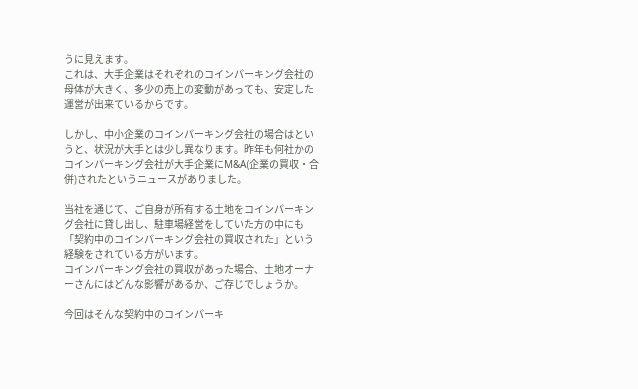うに見えます。
これは、大手企業はそれぞれのコインパーキング会社の母体が大きく、多少の売上の変動があっても、安定した運営が出来ているからです。

しかし、中小企業のコインパーキング会社の場合はというと、状況が大手とは少し異なります。昨年も何社かのコインパーキング会社が大手企業にM&A(企業の買収・合併)されたというニュースがありました。

当社を通じて、ご自身が所有する土地をコインパーキング会社に貸し出し、駐車場経営をしていた方の中にも「契約中のコインパーキング会社の買収された」という経験をされている方がいます。
コインパーキング会社の買収があった場合、土地オーナーさんにはどんな影響があるか、ご存じでしょうか。

今回はそんな契約中のコインパーキ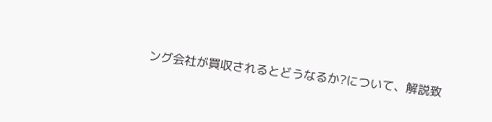ング会社が買収されるとどうなるか?について、解説致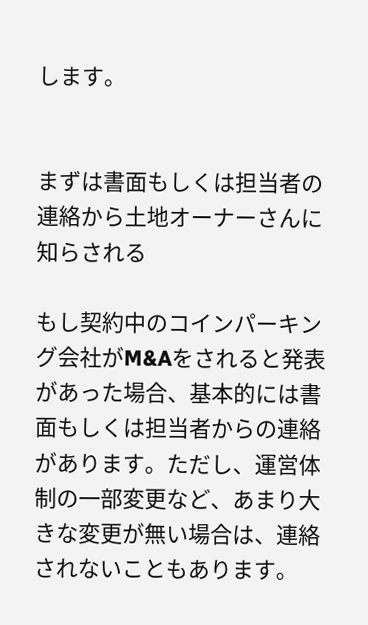します。


まずは書面もしくは担当者の連絡から土地オーナーさんに知らされる

もし契約中のコインパーキング会社がM&Aをされると発表があった場合、基本的には書面もしくは担当者からの連絡があります。ただし、運営体制の一部変更など、あまり大きな変更が無い場合は、連絡されないこともあります。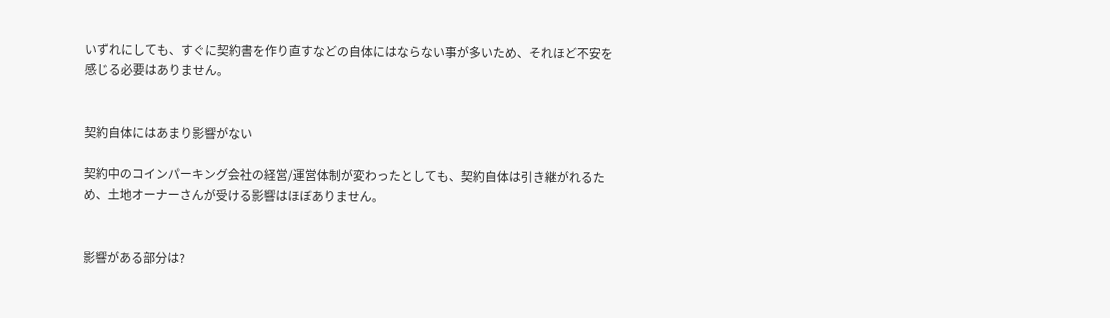いずれにしても、すぐに契約書を作り直すなどの自体にはならない事が多いため、それほど不安を感じる必要はありません。


契約自体にはあまり影響がない

契約中のコインパーキング会社の経営/運営体制が変わったとしても、契約自体は引き継がれるため、土地オーナーさんが受ける影響はほぼありません。


影響がある部分は?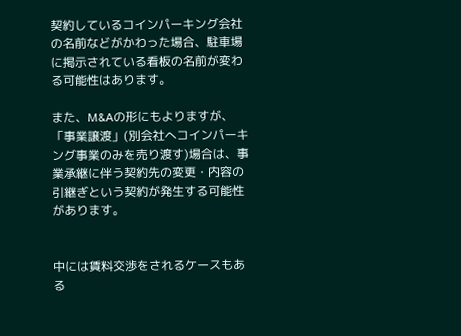契約しているコインパーキング会社の名前などがかわった場合、駐車場に掲示されている看板の名前が変わる可能性はあります。

また、M&Aの形にもよりますが、「事業譲渡」(別会社へコインパーキング事業のみを売り渡す)場合は、事業承継に伴う契約先の変更・内容の引継ぎという契約が発生する可能性があります。


中には賃料交渉をされるケースもある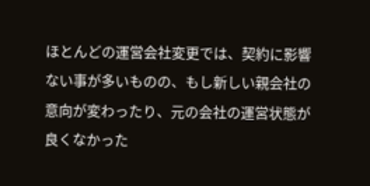ほとんどの運営会社変更では、契約に影響ない事が多いものの、もし新しい親会社の意向が変わったり、元の会社の運営状態が良くなかった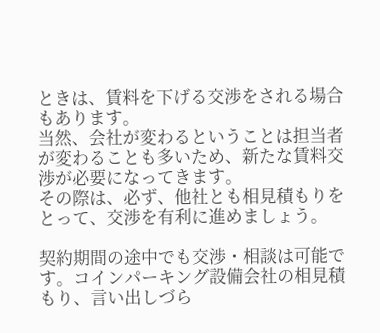ときは、賃料を下げる交渉をされる場合もあります。
当然、会社が変わるということは担当者が変わることも多いため、新たな賃料交渉が必要になってきます。
その際は、必ず、他社とも相見積もりをとって、交渉を有利に進めましょう。

契約期間の途中でも交渉・相談は可能です。コインパーキング設備会社の相見積もり、言い出しづら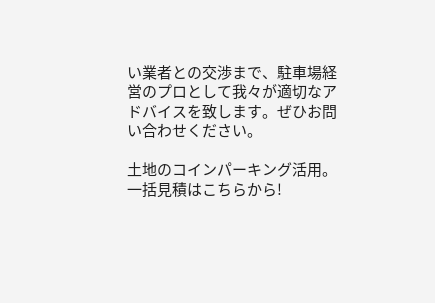い業者との交渉まで、駐車場経営のプロとして我々が適切なアドバイスを致します。ぜひお問い合わせください。

土地のコインパーキング活用。
一括見積はこちらから!